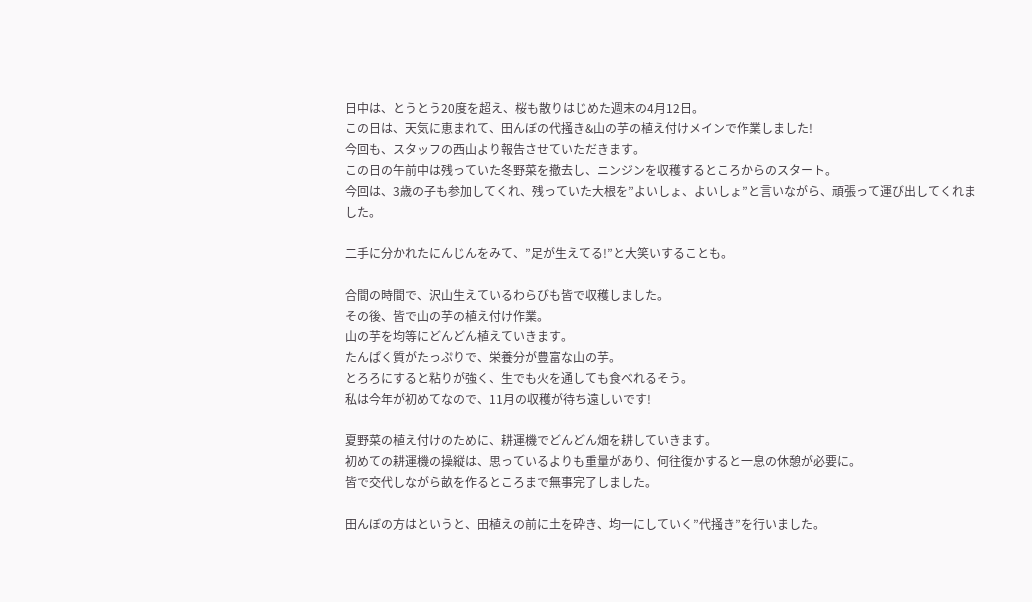日中は、とうとう20度を超え、桜も散りはじめた週末の4月12日。
この日は、天気に恵まれて、田んぼの代掻き&山の芋の植え付けメインで作業しました!
今回も、スタッフの西山より報告させていただきます。
この日の午前中は残っていた冬野菜を撤去し、ニンジンを収穫するところからのスタート。
今回は、3歳の子も参加してくれ、残っていた大根を”よいしょ、よいしょ”と言いながら、頑張って運び出してくれました。

二手に分かれたにんじんをみて、”足が生えてる!”と大笑いすることも。

合間の時間で、沢山生えているわらびも皆で収穫しました。
その後、皆で山の芋の植え付け作業。
山の芋を均等にどんどん植えていきます。
たんぱく質がたっぷりで、栄養分が豊富な山の芋。
とろろにすると粘りが強く、生でも火を通しても食べれるそう。
私は今年が初めてなので、11月の収穫が待ち遠しいです!

夏野菜の植え付けのために、耕運機でどんどん畑を耕していきます。
初めての耕運機の操縦は、思っているよりも重量があり、何往復かすると一息の休憩が必要に。
皆で交代しながら畝を作るところまで無事完了しました。

田んぼの方はというと、田植えの前に土を砕き、均一にしていく”代掻き”を行いました。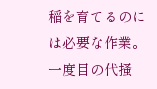稲を育てるのには必要な作業。
一度目の代掻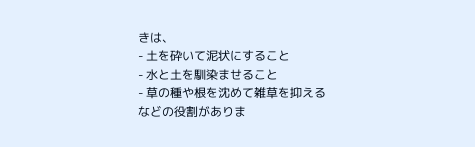きは、
- 土を砕いて泥状にすること
- 水と土を馴染ませること
- 草の種や根を沈めて雑草を抑える
などの役割がありま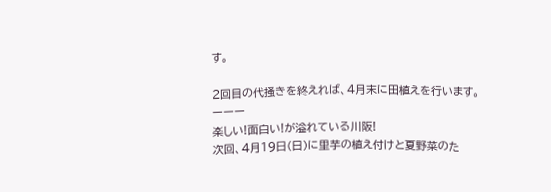す。

2回目の代掻きを終えれば、4月末に田植えを行います。
ーーー
楽しい!面白い!が溢れている川阪!
次回、4月19日(日)に里芋の植え付けと夏野菜のた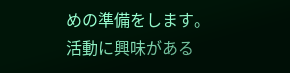めの準備をします。
活動に興味がある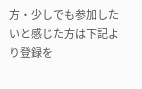方・少しでも参加したいと感じた方は下記より登録を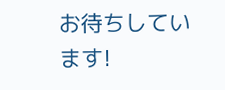お待ちしています!